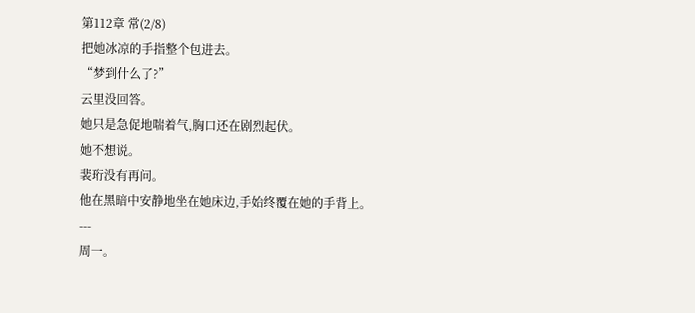第112章 常(2/8)
把她冰凉的手指整个包进去。
“梦到什么了?”
云里没回答。
她只是急促地喘着气,胸口还在剧烈起伏。
她不想说。
裴珩没有再问。
他在黑暗中安静地坐在她床边,手始终覆在她的手背上。
---
周一。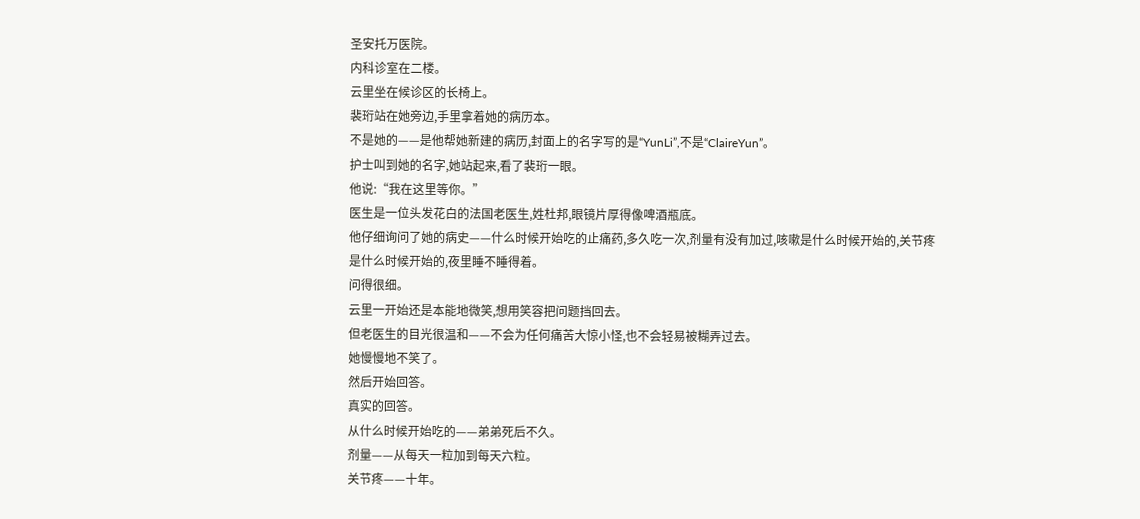圣安托万医院。
内科诊室在二楼。
云里坐在候诊区的长椅上。
裴珩站在她旁边,手里拿着她的病历本。
不是她的——是他帮她新建的病历,封面上的名字写的是“YunLi”,不是“ClaireYun”。
护士叫到她的名字,她站起来,看了裴珩一眼。
他说:“我在这里等你。”
医生是一位头发花白的法国老医生,姓杜邦,眼镜片厚得像啤酒瓶底。
他仔细询问了她的病史——什么时候开始吃的止痛药,多久吃一次,剂量有没有加过,咳嗽是什么时候开始的,关节疼是什么时候开始的,夜里睡不睡得着。
问得很细。
云里一开始还是本能地微笑,想用笑容把问题挡回去。
但老医生的目光很温和——不会为任何痛苦大惊小怪,也不会轻易被糊弄过去。
她慢慢地不笑了。
然后开始回答。
真实的回答。
从什么时候开始吃的——弟弟死后不久。
剂量——从每天一粒加到每天六粒。
关节疼——十年。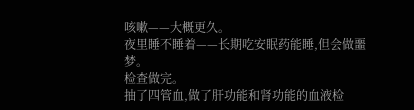咳嗽——大概更久。
夜里睡不睡着——长期吃安眠药能睡,但会做噩梦。
检查做完。
抽了四管血,做了肝功能和肾功能的血液检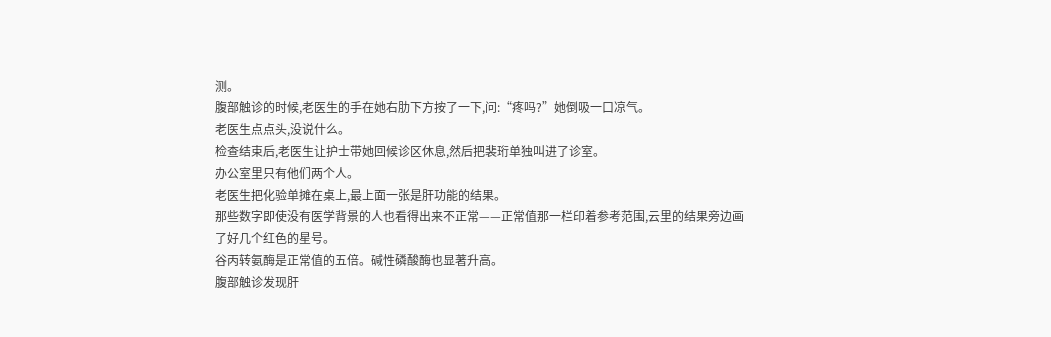测。
腹部触诊的时候,老医生的手在她右肋下方按了一下,问:“疼吗?”她倒吸一口凉气。
老医生点点头,没说什么。
检查结束后,老医生让护士带她回候诊区休息,然后把裴珩单独叫进了诊室。
办公室里只有他们两个人。
老医生把化验单摊在桌上,最上面一张是肝功能的结果。
那些数字即使没有医学背景的人也看得出来不正常——正常值那一栏印着参考范围,云里的结果旁边画了好几个红色的星号。
谷丙转氨酶是正常值的五倍。碱性磷酸酶也显著升高。
腹部触诊发现肝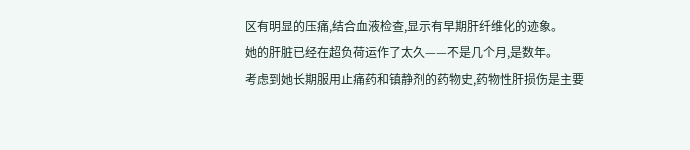区有明显的压痛,结合血液检查,显示有早期肝纤维化的迹象。
她的肝脏已经在超负荷运作了太久——不是几个月,是数年。
考虑到她长期服用止痛药和镇静剂的药物史,药物性肝损伤是主要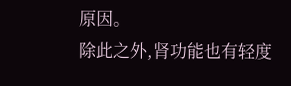原因。
除此之外,肾功能也有轻度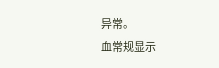异常。
血常规显示